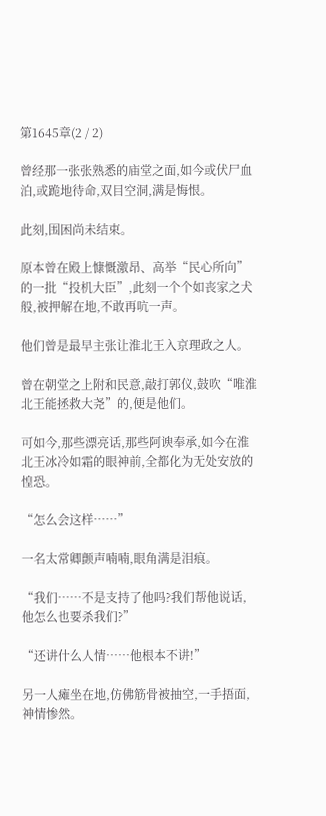第1645章(2 / 2)

曾经那一张张熟悉的庙堂之面,如今或伏尸血泊,或跪地待命,双目空洞,满是悔恨。

此刻,围困尚未结束。

原本曾在殿上慷慨激昂、高举“民心所向”的一批“投机大臣”,此刻一个个如丧家之犬般,被押解在地,不敢再吭一声。

他们曾是最早主张让淮北王入京理政之人。

曾在朝堂之上附和民意,敲打郭仪,鼓吹“唯淮北王能拯救大尧”的,便是他们。

可如今,那些漂亮话,那些阿谀奉承,如今在淮北王冰冷如霜的眼神前,全都化为无处安放的惶恐。

“怎么会这样……”

一名太常卿颤声喃喃,眼角满是泪痕。

“我们……不是支持了他吗?我们帮他说话,他怎么也要杀我们?”

“还讲什么人情……他根本不讲!”

另一人瘫坐在地,仿佛筋骨被抽空,一手捂面,神情惨然。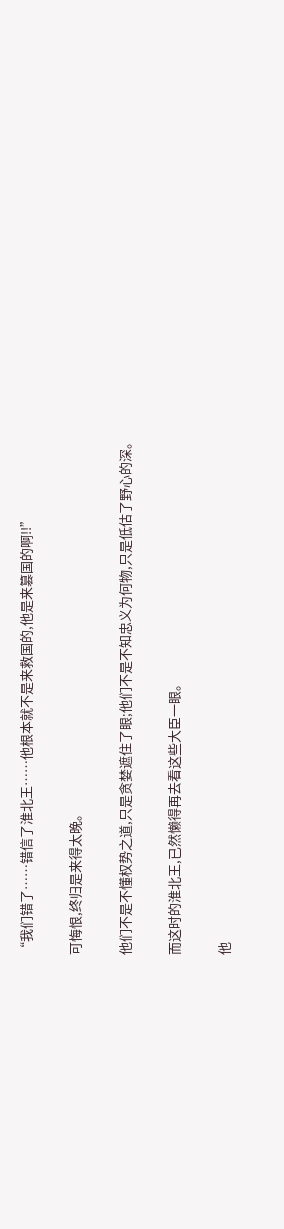“我们错了……错信了淮北王……他根本就不是来救国的,他是来篡国的啊!!”

可悔恨,终归是来得太晚。

他们不是不懂权势之道,只是贪婪遮住了眼;他们不是不知忠义为何物,只是低估了野心的深。

而这时的淮北王,已然懒得再去看这些大臣一眼。

他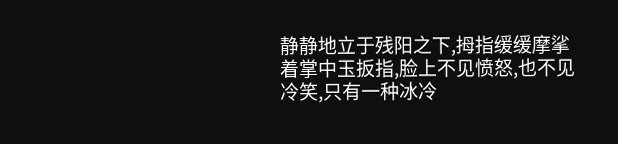静静地立于残阳之下,拇指缓缓摩挲着掌中玉扳指,脸上不见愤怒,也不见冷笑,只有一种冰冷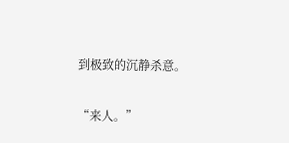到极致的沉静杀意。

“来人。”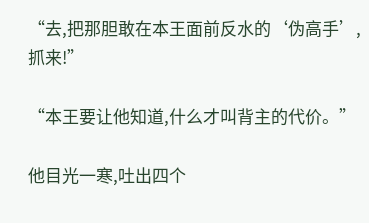“去,把那胆敢在本王面前反水的‘伪高手’,抓来!”

“本王要让他知道,什么才叫背主的代价。”

他目光一寒,吐出四个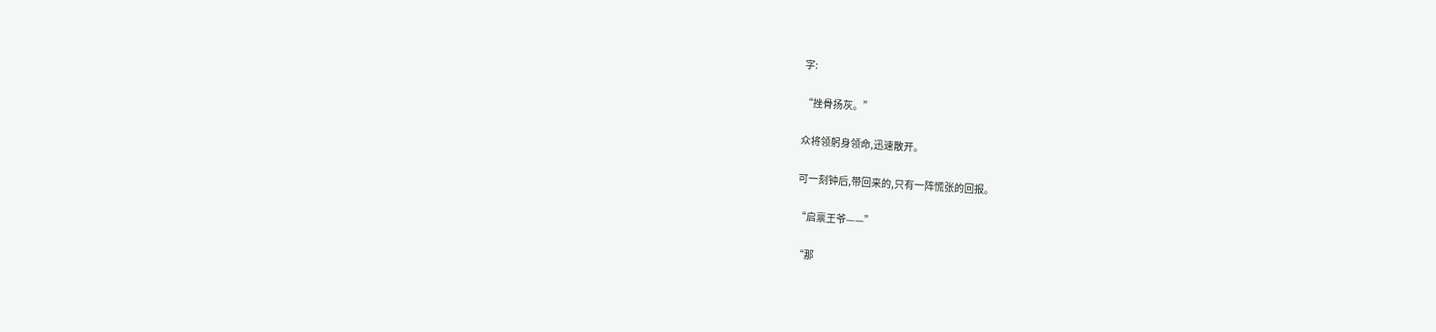字:

“挫骨扬灰。”

众将领躬身领命,迅速散开。

可一刻钟后,带回来的,只有一阵慌张的回报。

“启禀王爷——”

“那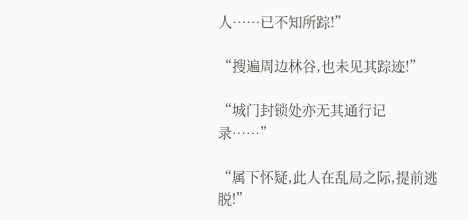人……已不知所踪!”

“搜遍周边林谷,也未见其踪迹!”

“城门封锁处亦无其通行记录……”

“属下怀疑,此人在乱局之际,提前逃脱!”